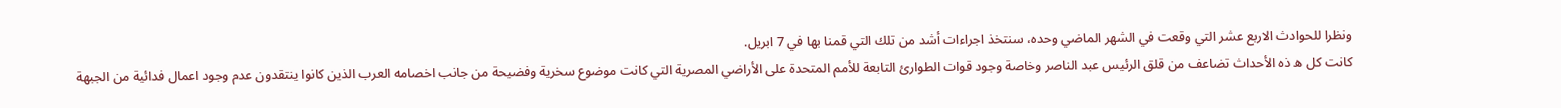ونظرا للحوادث الاربع عشر التي وقعت في الشهر الماضي وحده، سنتخذ اجراءات أشد من تلك التي قمنا بها في 7 ابريل.
كانت كل ه ذه الأحداث تضاعف من قلق الرئيس عبد الناصر وخاصة وجود قوات الطوارئ التابعة للأمم المتحدة على الأراضي المصرية التي كانت موضوع سخرية وفضيحة من جانب اخصامه العرب الذين كانوا ينتقدون عدم وجود اعمال فدائية من الجبهة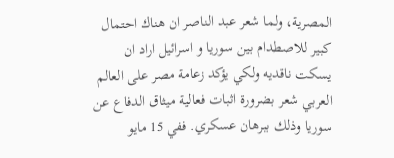المصرية، ولما شعر عبد الناصر ان هناك احتمال كبير للاصطدام بين سوريا و اسرائيل اراد ان يسكت ناقديه ولكي يؤكد زعامة مصر على العالم العربي شعر بضرورة اثبات فعالية ميثاق الدفاع عن سوريا وذلك ببرهان عسكري. ففي 15 مايو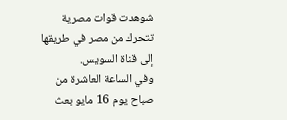شوهدت قوات مصرية تتحرك من مصر في طريقها إلى قناة السويس.
وفي الساعة العاشرة من صباح يوم 16 مايو بعث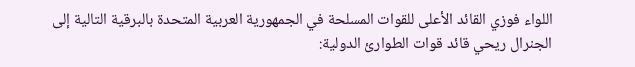اللواء فوزي القائد الأعلى للقوات المسلحة في الجمهورية العربية المتحدة بالبرقية التالية إلى الجنرال ريحي قائد قوات الطوارئ الدولية: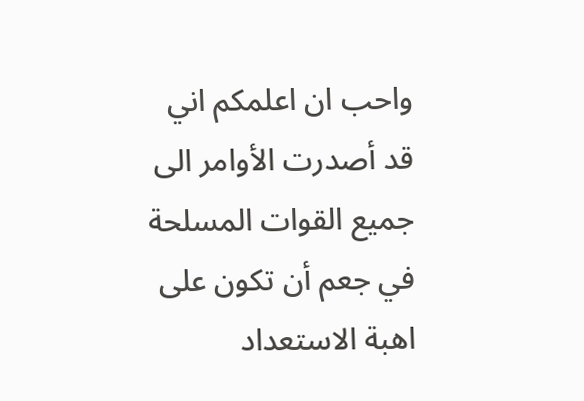واحب ان اعلمكم اني قد أصدرت الأوامر الى جميع القوات المسلحة في جعم أن تكون على اهبة الاستعداد